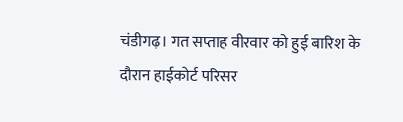चंडीगढ़। गत सप्ताह वीरवार को हुई बारिश के दौरान हाईकोर्ट परिसर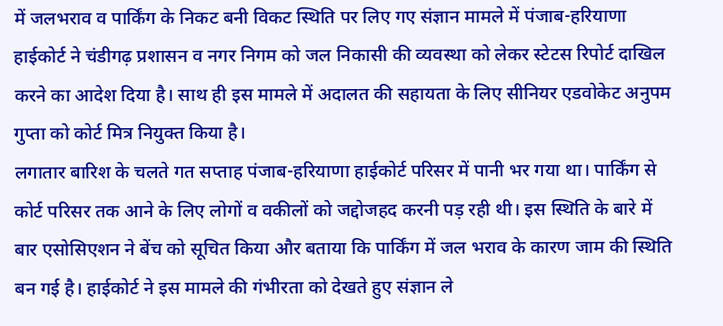में जलभराव व पार्किंग के निकट बनी विकट स्थिति पर लिए गए संज्ञान मामले में पंजाब-हरियाणा हाईकोर्ट ने चंडीगढ़ प्रशासन व नगर निगम को जल निकासी की व्यवस्था को लेकर स्टेटस रिपोर्ट दाखिल करने का आदेश दिया है। साथ ही इस मामले में अदालत की सहायता के लिए सीनियर एडवोकेट अनुपम गुप्ता को कोर्ट मित्र नियुक्त किया है।
लगातार बारिश के चलते गत सप्ताह पंजाब-हरियाणा हाईकोर्ट परिसर में पानी भर गया था। पार्किंग से कोर्ट परिसर तक आने के लिए लोगों व वकीलों को जद्दोजहद करनी पड़ रही थी। इस स्थिति के बारे में बार एसोसिएशन ने बेंच को सूचित किया और बताया कि पार्किंग में जल भराव के कारण जाम की स्थिति बन गई है। हाईकोर्ट ने इस मामले की गंभीरता को देखते हुए संज्ञान ले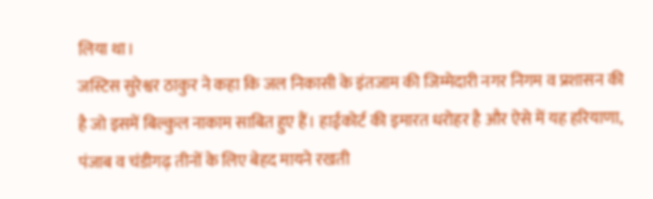लिया था।
जस्टिस सुरेश्वर ठाकुर ने कहा कि जल निकासी के इंतजाम की जिम्मेदारी नगर निगम व प्रशासन की है जो इसमें बिल्कुल नाकाम साबित हुए हैं। हाईकोर्ट की इमारत धरोहर है और ऐसे में यह हरियाणा, पंजाब व चंडीगढ़ तीनों के लिए बेहद मायने रखती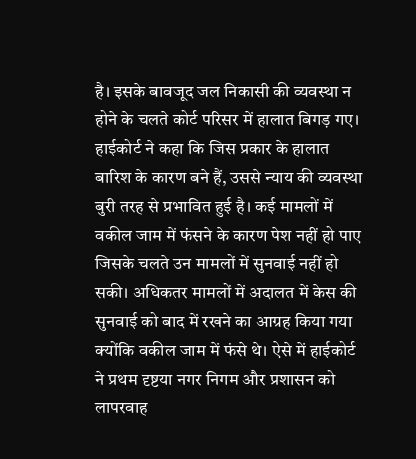है। इसके बावजूद जल निकासी की व्यवस्था न होने के चलते कोर्ट परिसर में हालात बिगड़ गए।
हाईकोर्ट ने कहा कि जिस प्रकार के हालात बारिश के कारण बने हैं, उससे न्याय की व्यवस्था बुरी तरह से प्रभावित हुई है। कई मामलों में वकील जाम में फंसने के कारण पेश नहीं हो पाए जिसके चलते उन मामलों में सुनवाई नहीं हो सकी। अधिकतर मामलों में अदालत में केस की सुनवाई को बाद में रखने का आग्रह किया गया क्योंकि वकील जाम में फंसे थे। ऐसे में हाईकोर्ट ने प्रथम दृष्टया नगर निगम और प्रशासन को लापरवाह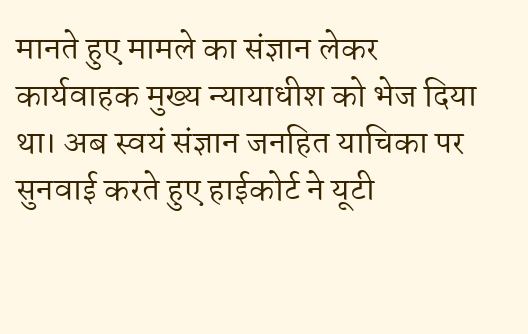मानते हुए मामले का संज्ञान लेकर कार्यवाहक मुख्य न्यायाधीश को भेज दिया था। अब स्वयं संज्ञान जनहित याचिका पर सुनवाई करते हुए हाईकोर्ट ने यूटी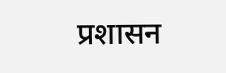प्रशासन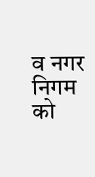व नगर निगम को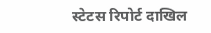स्टेटस रिपोर्ट दाखिल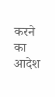करने का आदेश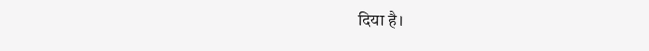दिया है।